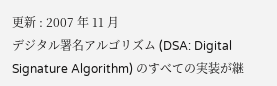更新 : 2007 年 11 月
デジタル署名アルゴリズム (DSA: Digital Signature Algorithm) のすべての実装が継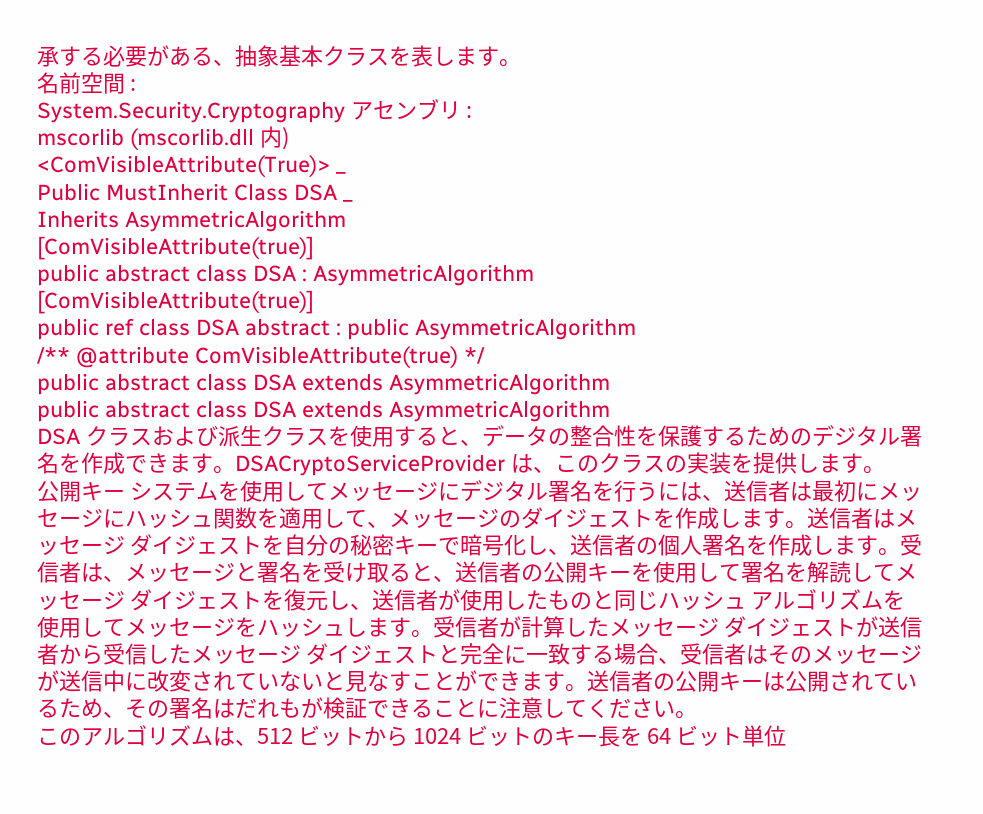承する必要がある、抽象基本クラスを表します。
名前空間 :
System.Security.Cryptography アセンブリ :
mscorlib (mscorlib.dll 内)
<ComVisibleAttribute(True)> _
Public MustInherit Class DSA _
Inherits AsymmetricAlgorithm
[ComVisibleAttribute(true)]
public abstract class DSA : AsymmetricAlgorithm
[ComVisibleAttribute(true)]
public ref class DSA abstract : public AsymmetricAlgorithm
/** @attribute ComVisibleAttribute(true) */
public abstract class DSA extends AsymmetricAlgorithm
public abstract class DSA extends AsymmetricAlgorithm
DSA クラスおよび派生クラスを使用すると、データの整合性を保護するためのデジタル署名を作成できます。DSACryptoServiceProvider は、このクラスの実装を提供します。
公開キー システムを使用してメッセージにデジタル署名を行うには、送信者は最初にメッセージにハッシュ関数を適用して、メッセージのダイジェストを作成します。送信者はメッセージ ダイジェストを自分の秘密キーで暗号化し、送信者の個人署名を作成します。受信者は、メッセージと署名を受け取ると、送信者の公開キーを使用して署名を解読してメッセージ ダイジェストを復元し、送信者が使用したものと同じハッシュ アルゴリズムを使用してメッセージをハッシュします。受信者が計算したメッセージ ダイジェストが送信者から受信したメッセージ ダイジェストと完全に一致する場合、受信者はそのメッセージが送信中に改変されていないと見なすことができます。送信者の公開キーは公開されているため、その署名はだれもが検証できることに注意してください。
このアルゴリズムは、512 ビットから 1024 ビットのキー長を 64 ビット単位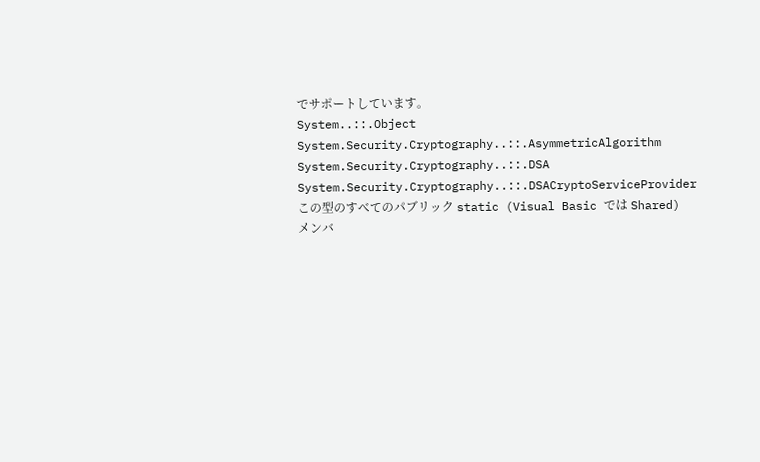でサポートしています。
System..::.Object
System.Security.Cryptography..::.AsymmetricAlgorithm
System.Security.Cryptography..::.DSA
System.Security.Cryptography..::.DSACryptoServiceProvider
この型のすべてのパブリック static (Visual Basic では Shared) メンバ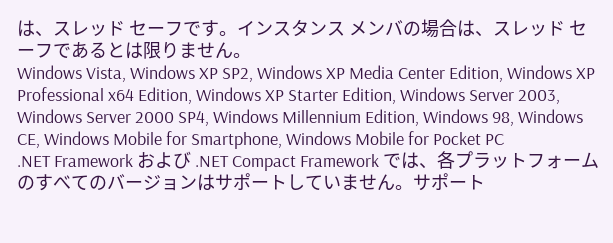は、スレッド セーフです。インスタンス メンバの場合は、スレッド セーフであるとは限りません。
Windows Vista, Windows XP SP2, Windows XP Media Center Edition, Windows XP Professional x64 Edition, Windows XP Starter Edition, Windows Server 2003, Windows Server 2000 SP4, Windows Millennium Edition, Windows 98, Windows CE, Windows Mobile for Smartphone, Windows Mobile for Pocket PC
.NET Framework および .NET Compact Framework では、各プラットフォームのすべてのバージョンはサポートしていません。サポート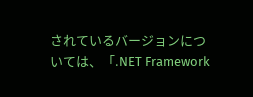されているバージョンについては、「.NET Framework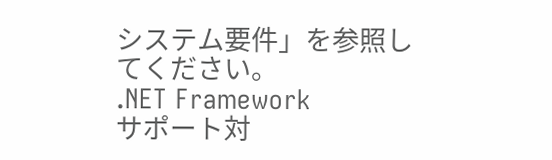システム要件」を参照してください。
.NET Framework
サポート対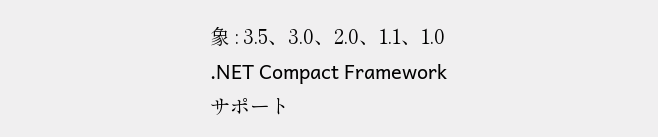象 : 3.5、3.0、2.0、1.1、1.0
.NET Compact Framework
サポート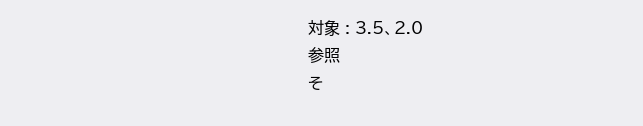対象 : 3.5、2.0
参照
そ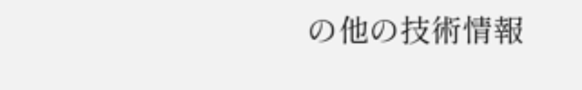の他の技術情報